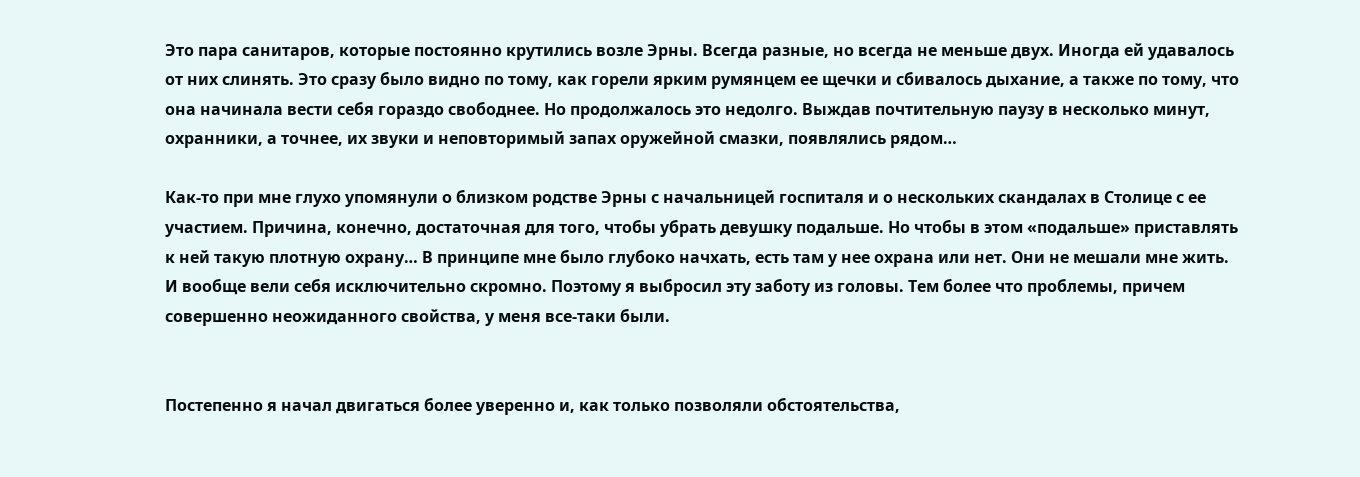Это пара санитаров, которые постоянно крутились возле Эрны. Всегда разные, но всегда не меньше двух. Иногда ей удавалось от них слинять. Это сразу было видно по тому, как горели ярким румянцем ее щечки и сбивалось дыхание, а также по тому, что она начинала вести себя гораздо свободнее. Но продолжалось это недолго. Выждав почтительную паузу в несколько минут, охранники, а точнее, их звуки и неповторимый запах оружейной смазки, появлялись рядом…

Как-то при мне глухо упомянули о близком родстве Эрны с начальницей госпиталя и о нескольких скандалах в Столице с ее участием. Причина, конечно, достаточная для того, чтобы убрать девушку подальше. Но чтобы в этом «подальше» приставлять к ней такую плотную охрану… В принципе мне было глубоко начхать, есть там у нее охрана или нет. Они не мешали мне жить. И вообще вели себя исключительно скромно. Поэтому я выбросил эту заботу из головы. Тем более что проблемы, причем совершенно неожиданного свойства, у меня все-таки были.


Постепенно я начал двигаться более уверенно и, как только позволяли обстоятельства,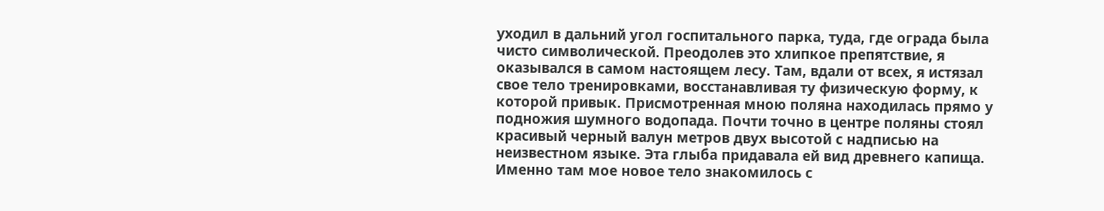уходил в дальний угол госпитального парка, туда, где ограда была чисто символической. Преодолев это хлипкое препятствие, я оказывался в самом настоящем лесу. Там, вдали от всех, я истязал свое тело тренировками, восстанавливая ту физическую форму, к которой привык. Присмотренная мною поляна находилась прямо у подножия шумного водопада. Почти точно в центре поляны стоял красивый черный валун метров двух высотой с надписью на неизвестном языке. Эта глыба придавала ей вид древнего капища. Именно там мое новое тело знакомилось с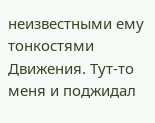неизвестными ему тонкостями Движения. Тут-то меня и поджидал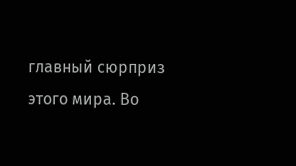главный сюрприз этого мира. Во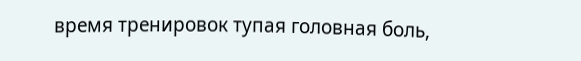время тренировок тупая головная боль,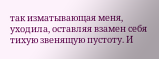так изматывающая меня, уходила, оставляя взамен себя тихую звенящую пустоту. И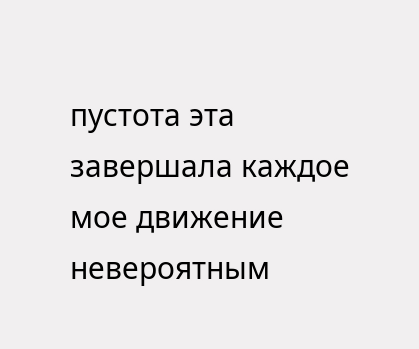пустота эта завершала каждое мое движение невероятным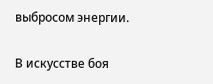выбросом энергии.

В искусстве боя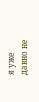я уже давно не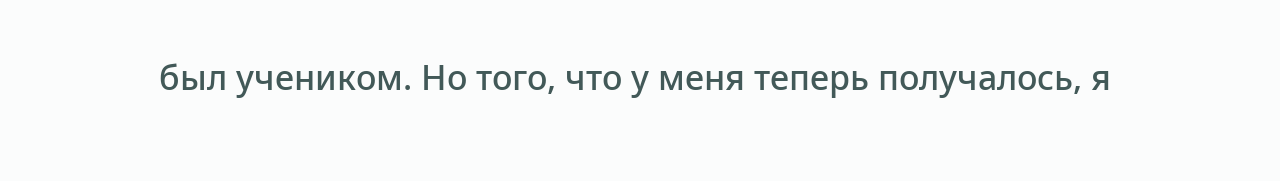был учеником. Но того, что у меня теперь получалось, я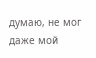думаю, не мог даже мой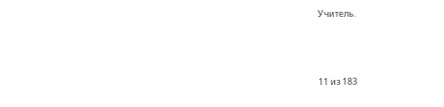Учитель.



11 из 183